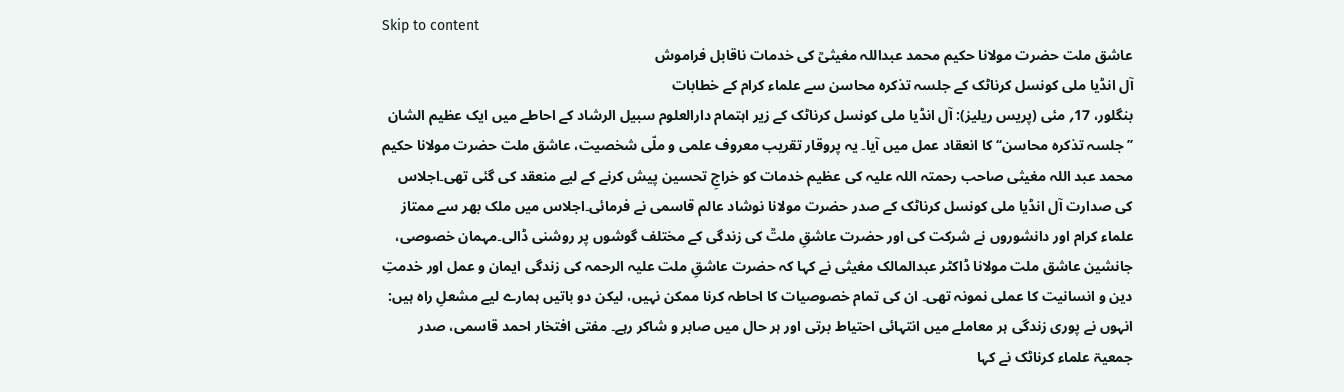Skip to content
عاشق ملت حضرت مولانا حکیم محمد عبداللہ مغیثیؒ کی خدمات ناقابل فراموش
آل انڈیا ملی کونسل کرناٹک کے جلسہ تذکرہ محاسن سے علماء کرام کے خطابات
بنگلور، 17؍ مئی (پریس ریلیز): آل انڈیا ملی کونسل کرناٹک کے زیر اہتمام دارالعلوم سبیل الرشاد کے احاطے میں ایک عظیم الشان ’’جلسہ تذکرہ محاسن‘‘ کا انعقاد عمل میں آیا۔ یہ پروقار تقریب معروف علمی و ملّی شخصیت، عاشق ملت حضرت مولانا حکیم محمد عبد اللہ مغیثی صاحب رحمتہ اللہ علیہ کی عظیم خدمات کو خراجِ تحسین پیش کرنے کے لیے منعقد کی گئی تھی۔اجلاس کی صدارت آل انڈیا ملی کونسل کرناٹک کے صدر حضرت مولانا نوشاد عالم قاسمی نے فرمائی۔اجلاس میں ملک بھر سے ممتاز علماء کرام اور دانشوروں نے شرکت کی اور حضرت عاشقِ ملتؒ کی زندگی کے مختلف گوشوں پر روشنی ڈالی۔مہمان خصوصی، جانشین عاشق ملت مولانا ڈاکٹر عبدالمالک مغیثی نے کہا کہ حضرت عاشقِ ملت علیہ الرحمہ کی زندگی ایمان و عمل اور خدمتِ دین و انسانیت کا عملی نمونہ تھی۔ ان کی تمام خصوصیات کا احاطہ کرنا ممکن نہیں، لیکن دو باتیں ہمارے لیے مشعلِ راہ ہیں: انہوں نے پوری زندگی ہر معاملے میں انتہائی احتیاط برتی اور ہر حال میں صابر و شاکر رہے۔ مفتی افتخار احمد قاسمی، صدر جمعیۃ علماء کرناٹک نے کہا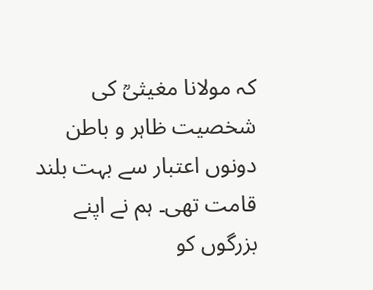کہ مولانا مغیثیؒ کی شخصیت ظاہر و باطن دونوں اعتبار سے بہت بلند قامت تھی۔ ہم نے اپنے بزرگوں کو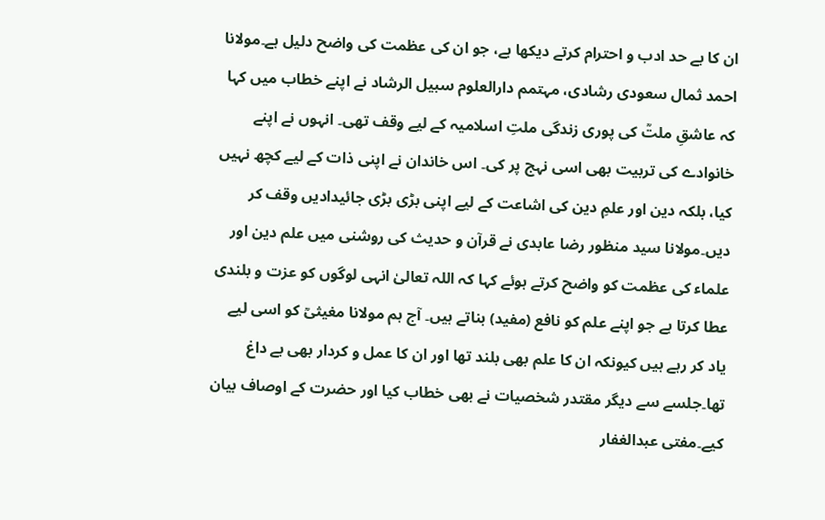ان کا بے حد ادب و احترام کرتے دیکھا ہے، جو ان کی عظمت کی واضح دلیل ہے۔مولانا احمد ثمال سعودی رشادی، مہتمم دارالعلوم سبیل الرشاد نے اپنے خطاب میں کہا کہ عاشقِ ملتؒ کی پوری زندگی ملتِ اسلامیہ کے لیے وقف تھی۔ انہوں نے اپنے خانوادے کی تربیت بھی اسی نہج پر کی۔ اس خاندان نے اپنی ذات کے لیے کچھ نہیں کیا، بلکہ دین اور علمِ دین کی اشاعت کے لیے اپنی بڑی بڑی جائیدادیں وقف کر دیں۔مولانا سید منظور رضا عابدی نے قرآن و حدیث کی روشنی میں علم دین اور علماء کی عظمت کو واضح کرتے ہوئے کہا کہ اللہ تعالیٰ انہی لوگوں کو عزت و بلندی عطا کرتا ہے جو اپنے علم کو نافع (مفید) بناتے ہیں۔ آج ہم مولانا مغیثیؒ کو اسی لیے یاد کر رہے ہیں کیونکہ ان کا علم بھی بلند تھا اور ان کا عمل و کردار بھی بے داغ تھا۔جلسے سے دیگر مقتدر شخصیات نے بھی خطاب کیا اور حضرت کے اوصاف بیان کیے۔مفتی عبدالغفار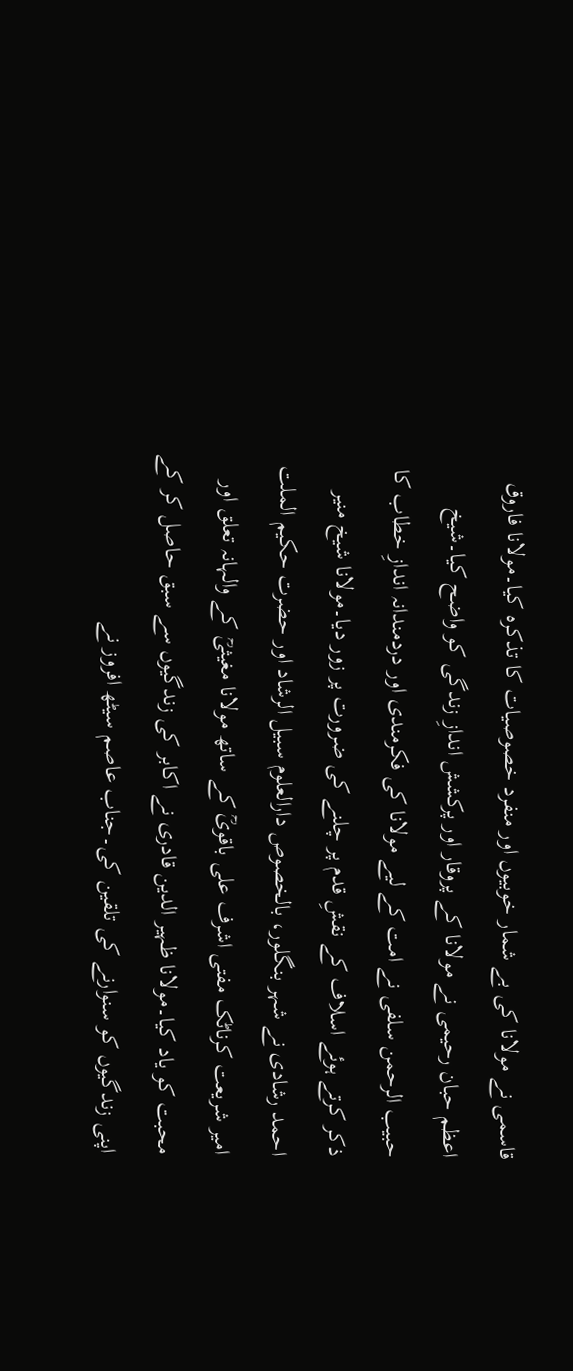قاسمی نے مولانا کی بے شمار خوبیوں اور منفرد خصوصیات کا تذکرہ کیا۔مولانا فاروق اعظم حبان رحیمی نے مولانا کے پروقار اور پرکشش اندازِ زندگی کو واضح کیا۔شیخ حبیب الرحمن سلفی نے امت کے لیے مولانا کی فکرمندی اور دردمندانہ اندازِ خطاب کا ذکر کرتے ہوئے اسلاف کے نقشِ قدم پر چلنے کی ضرورت پر زور دیا۔مولانا شیخ منیر احمد رشادی نے شہر بنگلور، بالخصوص دارالعلوم سبیل الرشاد اور حضرت حکیم الملت امیر شریعت کرناٹک مفتی اشرف علی باقویؒ کے ساتھ مولانا مغیثیؒ کے والہانہ تعلق اور محبت کو یاد کیا۔مولانا ظہیر الدین قادری نے اکابر کی زندگیوں سے سبق حاصل کر کے اپنی زندگیوں کو سنوارنے کی تلقین کی۔جناب عاصم سیٹھ افروز نے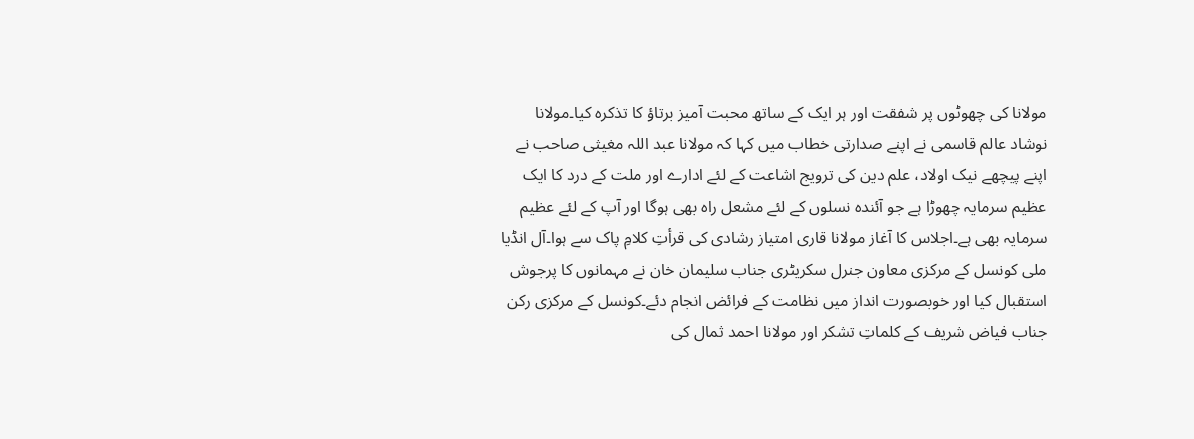مولانا کی چھوٹوں پر شفقت اور ہر ایک کے ساتھ محبت آمیز برتاؤ کا تذکرہ کیا۔مولانا نوشاد عالم قاسمی نے اپنے صدارتی خطاب میں کہا کہ مولانا عبد اللہ مغیثی صاحب نے اپنے پیچھے نیک اولاد، علم دین کی ترویج اشاعت کے لئے ادارے اور ملت کے درد کا ایک عظیم سرمایہ چھوڑا ہے جو آئندہ نسلوں کے لئے مشعل راہ بھی ہوگا اور آپ کے لئے عظیم سرمایہ بھی ہے۔اجلاس کا آغاز مولانا قاری امتیاز رشادی کی قرأتِ کلامِ پاک سے ہوا۔آل انڈیا ملی کونسل کے مرکزی معاون جنرل سکریٹری جناب سلیمان خان نے مہمانوں کا پرجوش استقبال کیا اور خوبصورت انداز میں نظامت کے فرائض انجام دئے۔کونسل کے مرکزی رکن جناب فیاض شریف کے کلماتِ تشکر اور مولانا احمد ثمال کی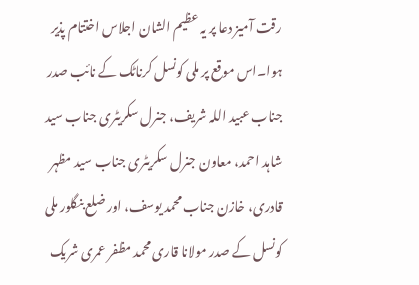رقت آمیز دعا پر یہ عظیم الشان اجلاس اختتام پذیر ہوا۔اس موقع پر ملی کونسل کرناٹک کے نائب صدر جناب عبید اللہ شریف، جنرل سکریٹری جناب سید شاہد احمد، معاون جنرل سکریٹری جناب سید مظہر قادری، خازن جناب محمد یوسف، اور ضلع بنگلور ملی کونسل کے صدر مولانا قاری محمد مظفر عمری شریک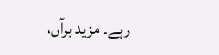رہے۔ مزید برآں،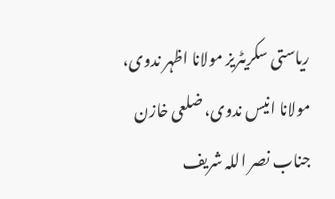ریاستی سکریٹریز مولانا اظہر ندوی، مولانا انیس ندوی، ضلعی خازن جناب نصر اللہ شریف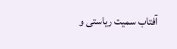آفتاب سمیت ریاستی و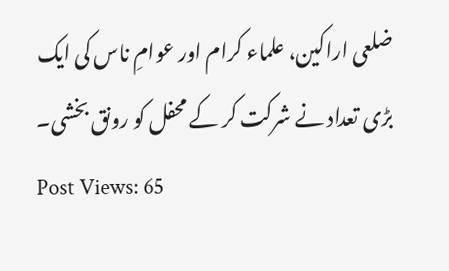ضلعی اراکین، علماء کرام اور عوامِ ناس کی ایک بڑی تعداد نے شرکت کر کے محفل کو رونق بخشی۔
Post Views: 65